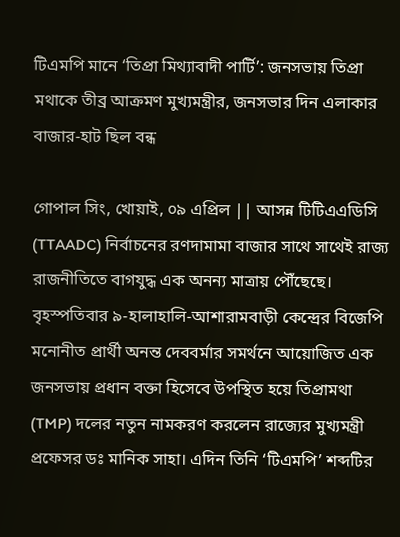টিএমপি মানে ‘তিপ্রা মিথ্যাবাদী পার্টি’: জনসভায় তিপ্রা মথাকে তীব্র আক্রমণ মুখ্যমন্ত্রীর, জনসভার দিন এলাকার বাজার-হাট ছিল বন্ধ

গোপাল সিং, খোয়াই, ০৯ এপ্রিল || আসন্ন টিটিএএডিসি (TTAADC) নির্বাচনের রণদামামা বাজার সাথে সাথেই রাজ্য রাজনীতিতে বাগযুদ্ধ এক অনন্য মাত্রায় পৌঁছেছে। বৃহস্পতিবার ৯-হালাহালি-আশারামবাড়ী কেন্দ্রের বিজেপি মনোনীত প্রার্থী অনন্ত দেববর্মার সমর্থনে আয়োজিত এক জনসভায় প্রধান বক্তা হিসেবে উপস্থিত হয়ে তিপ্রামথা (TMP) দলের নতুন নামকরণ করলেন রাজ্যের মুখ্যমন্ত্রী প্রফেসর ডঃ মানিক সাহা। এদিন তিনি ‘টিএমপি’ শব্দটির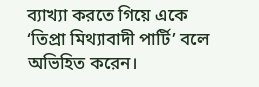ব্যাখ্যা করতে গিয়ে একে ‘তিপ্রা মিথ্যাবাদী পার্টি’ বলে অভিহিত করেন।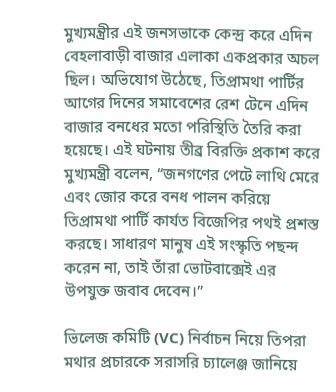মুখ্যমন্ত্রীর এই জনসভাকে কেন্দ্র করে এদিন বেহলাবাড়ী বাজার এলাকা একপ্রকার অচল ছিল। অভিযোগ উঠেছে, তিপ্রামথা পার্টির আগের দিনের সমাবেশের রেশ টেনে এদিন বাজার বনধের মতো পরিস্থিতি তৈরি করা হয়েছে। এই ঘটনায় তীব্র বিরক্তি প্রকাশ করে মুখ্যমন্ত্রী বলেন, “জনগণের পেটে লাথি মেরে এবং জোর করে বনধ পালন করিয়ে তিপ্রামথা পার্টি কার্যত বিজেপির পথই প্রশস্ত করছে। সাধারণ মানুষ এই সংস্কৃতি পছন্দ করেন না, তাই তাঁরা ভোটবাক্সেই এর উপযুক্ত জবাব দেবেন।”

ভিলেজ কমিটি (VC) নির্বাচন নিয়ে তিপরা মথার প্রচারকে সরাসরি চ্যালেঞ্জ জানিয়ে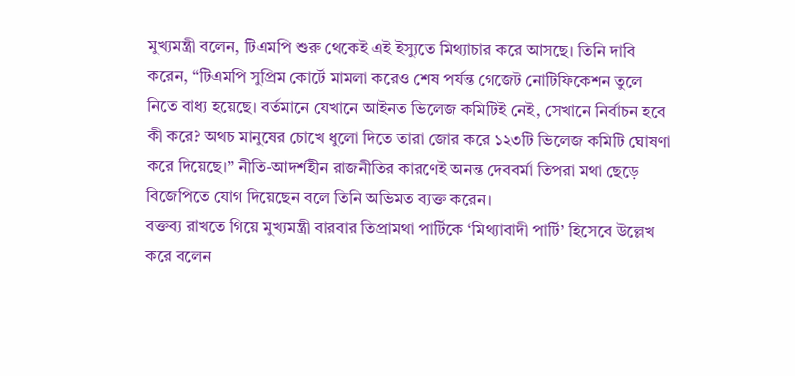মুখ্যমন্ত্রী বলেন, টিএমপি শুরু থেকেই এই ইস্যুতে মিথ্যাচার করে আসছে। তিনি দাবি করেন, “টিএমপি সুপ্রিম কোর্টে মামলা করেও শেষ পর্যন্ত গেজেট নোটিফিকেশন তুলে নিতে বাধ্য হয়েছে। বর্তমানে যেখানে আইনত ভিলেজ কমিটিই নেই, সেখানে নির্বাচন হবে কী করে? অথচ মানুষের চোখে ধুলো দিতে তারা জোর করে ১২৩টি ভিলেজ কমিটি ঘোষণা করে দিয়েছে।” নীতি-আদর্শহীন রাজনীতির কারণেই অনন্ত দেববর্মা তিপরা মথা ছেড়ে বিজেপিতে যোগ দিয়েছেন বলে তিনি অভিমত ব্যক্ত করেন।
বক্তব্য রাখতে গিয়ে মুখ্যমন্ত্রী বারবার তিপ্রামথা পার্টিকে ‘মিথ্যাবাদী পার্টি’ হিসেবে উল্লেখ করে বলেন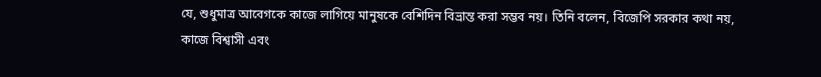যে, শুধুমাত্র আবেগকে কাজে লাগিয়ে মানুষকে বেশিদিন বিভ্রান্ত করা সম্ভব নয়। তিনি বলেন, বিজেপি সরকার কথা নয়, কাজে বিশ্বাসী এবং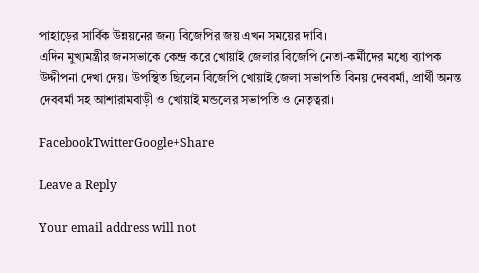পাহাড়ের সার্বিক উন্নয়নের জন্য বিজেপির জয় এখন সময়ের দাবি।
এদিন মুখ্যমন্ত্রীর জনসভাকে কেন্দ্র করে খোয়াই জেলার বিজেপি নেতা-কর্মীদের মধ্যে ব্যাপক উদ্দীপনা দেখা দেয়। উপস্থিত ছিলেন বিজেপি খোয়াই জেলা সভাপতি বিনয় দেববর্মা, প্রার্থী অনন্ত দেববর্মা সহ আশারামবাড়ী ও খোয়াই মন্ডলের সভাপতি ও নেতৃত্বরা।

FacebookTwitterGoogle+Share

Leave a Reply

Your email address will not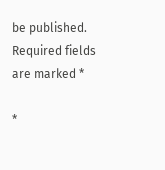be published. Required fields are marked *

*